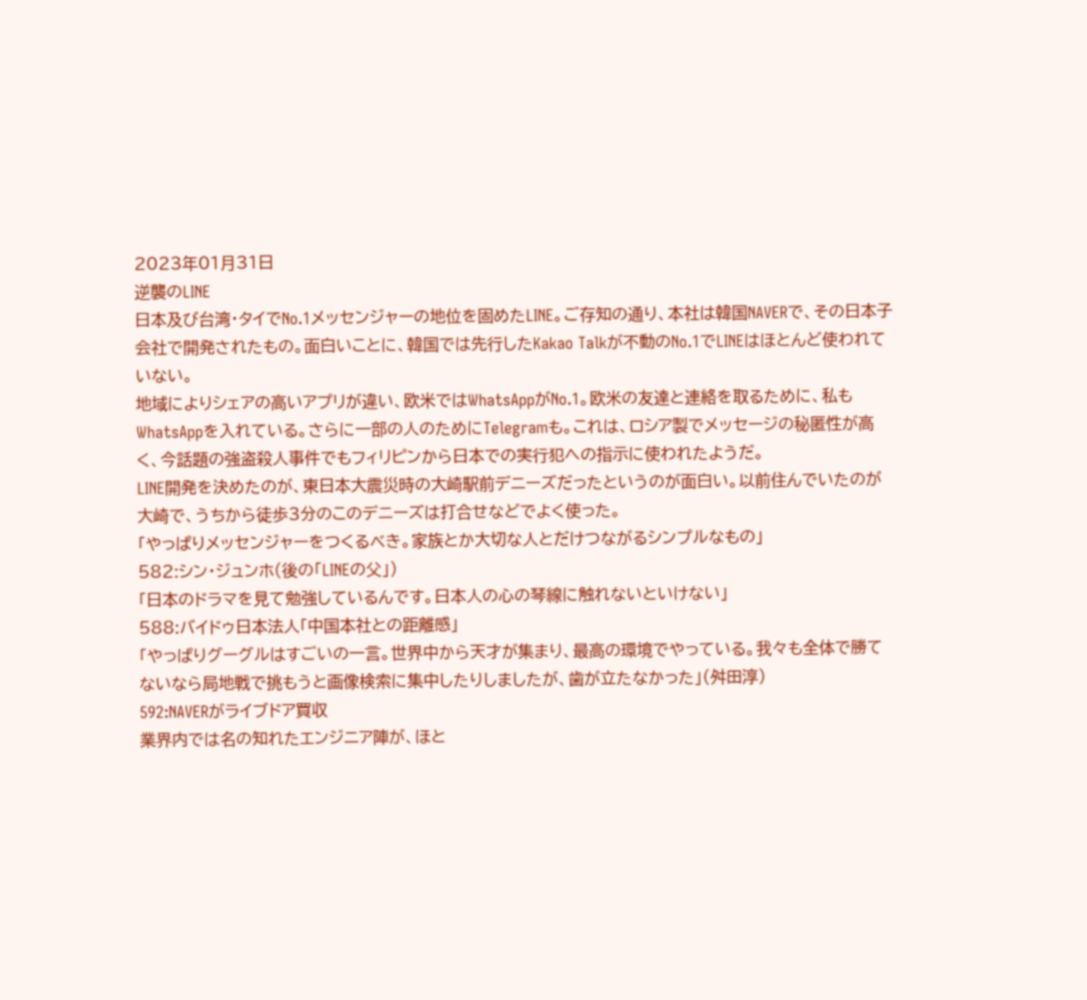2023年01月31日
逆襲のLINE
日本及び台湾・タイでNo.1メッセンジャーの地位を固めたLINE。ご存知の通り、本社は韓国NAVERで、その日本子会社で開発されたもの。面白いことに、韓国では先行したKakao Talkが不動のNo.1でLINEはほとんど使われていない。
地域によりシェアの高いアプリが違い、欧米ではWhatsAppがNo.1。欧米の友達と連絡を取るために、私もWhatsAppを入れている。さらに一部の人のためにTelegramも。これは、ロシア製でメッセージの秘匿性が高く、今話題の強盗殺人事件でもフィリピンから日本での実行犯への指示に使われたようだ。
LINE開発を決めたのが、東日本大震災時の大崎駅前デニーズだったというのが面白い。以前住んでいたのが大崎で、うちから徒歩3分のこのデニーズは打合せなどでよく使った。
「やっぱりメッセンジャーをつくるべき。家族とか大切な人とだけつながるシンプルなもの」
582:シン・ジュンホ(後の「LINEの父」)
「日本のドラマを見て勉強しているんです。日本人の心の琴線に触れないといけない」
588:バイドゥ日本法人「中国本社との距離感」
「やっぱりグーグルはすごいの一言。世界中から天才が集まり、最高の環境でやっている。我々も全体で勝てないなら局地戦で挑もうと画像検索に集中したりしましたが、歯が立たなかった」(舛田淳)
592:NAVERがライブドア買収
業界内では名の知れたエンジニア陣が、ほと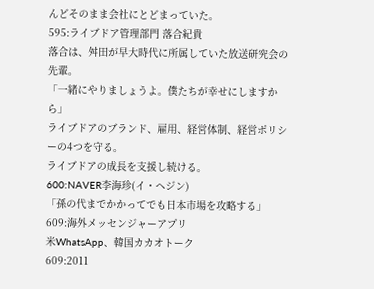んどそのまま会社にとどまっていた。
595:ライブドア管理部門 落合紀貴
落合は、舛田が早大時代に所属していた放送研究会の先輩。
「一緒にやりましょうよ。僕たちが幸せにしますから」
ライブドアのブランド、雇用、経営体制、経営ポリシーの4つを守る。
ライブドアの成長を支援し続ける。
600:NAVER李海珍(イ・ヘジン)
「孫の代までかかってでも日本市場を攻略する」
609:海外メッセンジャーアプリ
米WhatsApp、韓国カカオトーク
609:2011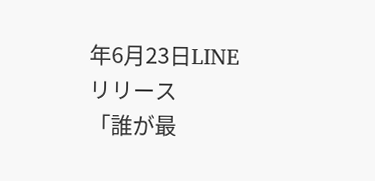年6月23日LINEリリース
「誰が最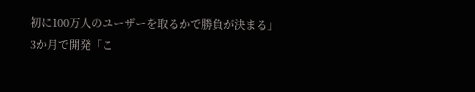初に100万人のユーザーを取るかで勝負が決まる」
3か月で開発「こ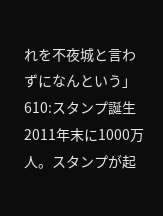れを不夜城と言わずになんという」
610:スタンプ誕生
2011年末に1000万人。スタンプが起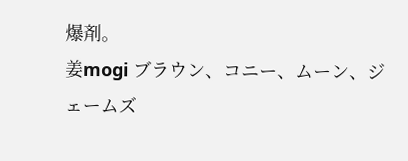爆剤。
姜mogi ブラウン、コニー、ムーン、ジェームズ